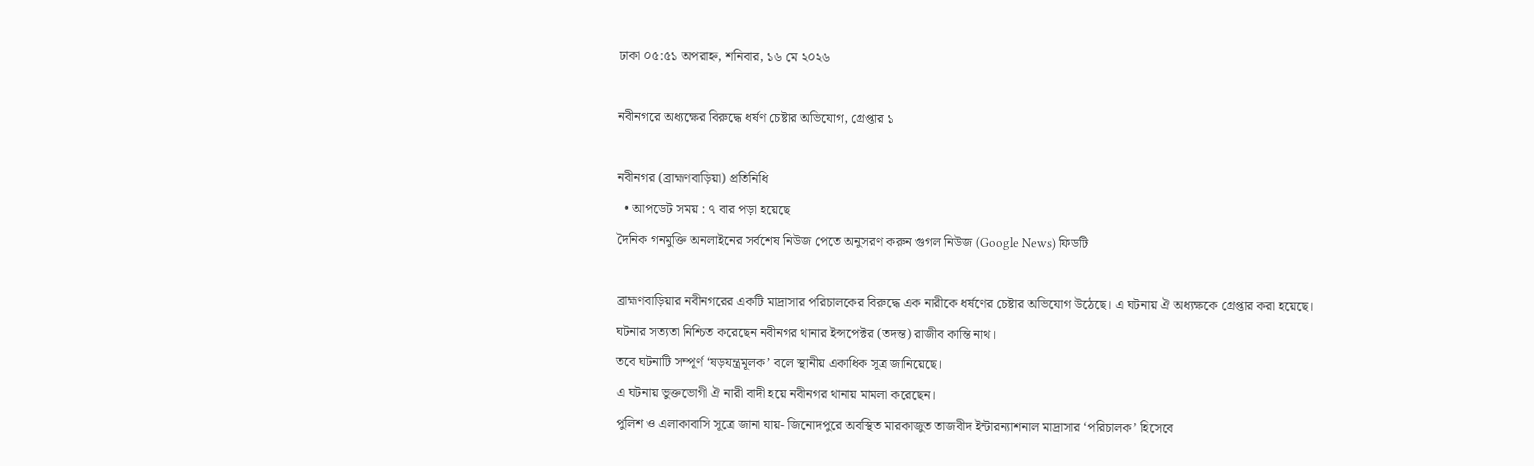ঢাকা ০৫:৫১ অপরাহ্ন, শনিবার, ১৬ মে ২০২৬

নবীনগরে অধ্যক্ষের বিরুদ্ধে ধর্ষণ চেষ্টার অভিযোগ, গ্রেপ্তার ১

নবীনগর (ব্রাহ্মণবাড়িয়া) প্রতিনিধি
  • আপডেট সময় : ৭ বার পড়া হয়েছে
দৈনিক গনমুক্তি অনলাইনের সর্বশেষ নিউজ পেতে অনুসরণ করুন গুগল নিউজ (Google News) ফিডটি

ব্রাহ্মণবাড়িয়ার নবীনগরের একটি মাদ্রাসার পরিচালকের বিরুদ্ধে এক নারীকে ধর্ষণের চেষ্টার অভিযোগ উঠেছে। এ ঘটনায় ঐ অধ্যক্ষকে গ্রেপ্তার করা হয়েছে।
ঘটনার সত্যতা নিশ্চিত করেছেন নবীনগর থানার ইন্সপেক্টর (তদন্ত) রাজীব কান্তি নাথ।
তবে ঘটনাটি সম্পূর্ণ ‘ষড়যন্ত্রমূলক’ বলে স্থানীয় একাধিক সূত্র জানিয়েছে।
এ ঘটনায় ভুক্তভোগী ঐ নারী বাদী হয়ে নবীনগর থানায় মামলা করেছেন।
পুলিশ ও এলাকাবাসি সূত্রে জানা যায়- জিনোদপুরে অবস্থিত মারকাজুত তাজবীদ ইন্টারন্যাশনাল মাদ্রাসার ‘পরিচালক’ হিসেবে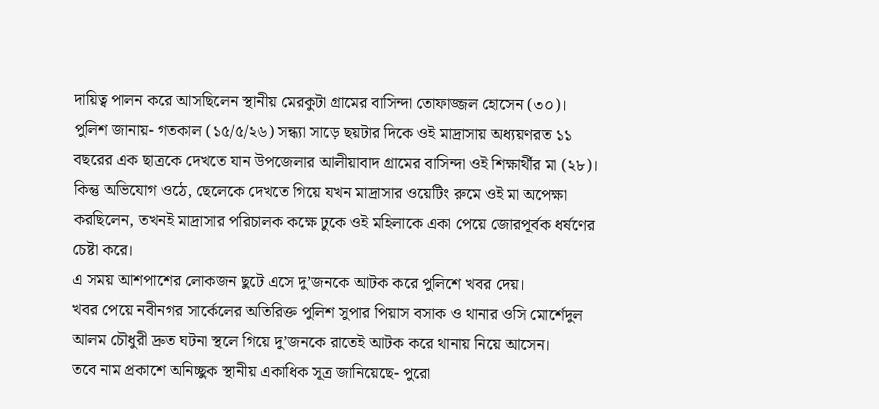দায়িত্ব পালন করে আসছিলেন স্থানীয় মেরকুটা গ্রামের বাসিন্দা তোফাজ্জল হোসেন (৩০)।
পুলিশ জানায়- গতকাল (১৫/৫/২৬) সন্ধ্যা সাড়ে ছয়টার দিকে ওই মাদ্রাসায় অধ্যয়ণরত ১১ বছরের এক ছাত্রকে দেখতে যান উপজেলার আলীয়াবাদ গ্রামের বাসিন্দা ওই শিক্ষার্থীর মা (২৮)। কিন্তু অভিযোগ ওঠে, ছেলেকে দেখতে গিয়ে যখন মাদ্রাসার ওয়েটিং রুমে ওই মা অপেক্ষা করছিলেন, তখনই মাদ্রাসার পরিচালক কক্ষে ঢুকে ওই মহিলাকে একা পেয়ে জোরপূর্বক ধর্ষণের চেষ্টা করে।
এ সময় আশপাশের লোকজন ছুটে এসে দু’জনকে আটক করে পুলিশে খবর দেয়।
খবর পেয়ে নবীনগর সার্কেলের অতিরিক্ত পুলিশ সুপার পিয়াস বসাক ও থানার ওসি মোর্শেদুল আলম চৌধুরী দ্রুত ঘটনা স্থলে গিয়ে দু’জনকে রাতেই আটক করে থানায় নিয়ে আসেন।
তবে নাম প্রকাশে অনিচ্ছুক স্থানীয় একাধিক সূত্র জানিয়েছে- পুরো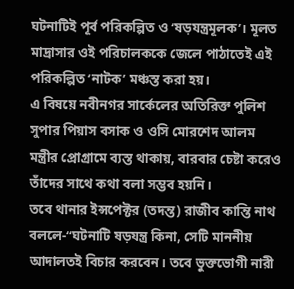ঘটনাটিই পূর্ব পরিকল্পিত ও ‘ষড়যন্ত্রমূলক’। মূলত মাদ্রাসার ওই পরিচালককে জেলে পাঠাতেই এই পরিকল্পিত ‘নাটক’ মঞ্চস্ত করা হয়।
এ বিষয়ে নবীনগর সার্কেলের অতিরিক্ত পুলিশ সুপার পিয়াস বসাক ও ওসি মোরশেদ আলম মন্ত্রীর প্রোগ্রামে ব্যস্ত থাকায়, বারবার চেষ্টা করেও তাঁদের সাথে কথা বলা সম্ভব হয়নি।
তবে থানার ইন্সপেক্টর (তদন্ত) রাজীব কান্তি নাথ বললে-“ঘটনাটি ষড়যন্ত্র কিনা, সেটি মাননীয় আদালতই বিচার করবেন। তবে ভুক্তভোগী নারী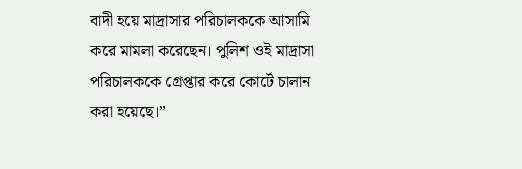বাদী হয়ে মাদ্রাসার পরিচালককে আসামি করে মামলা করেছেন। পুলিশ ওই মাদ্রাসা পরিচালককে গ্রেপ্তার করে কোর্টে চালান করা হয়েছে।”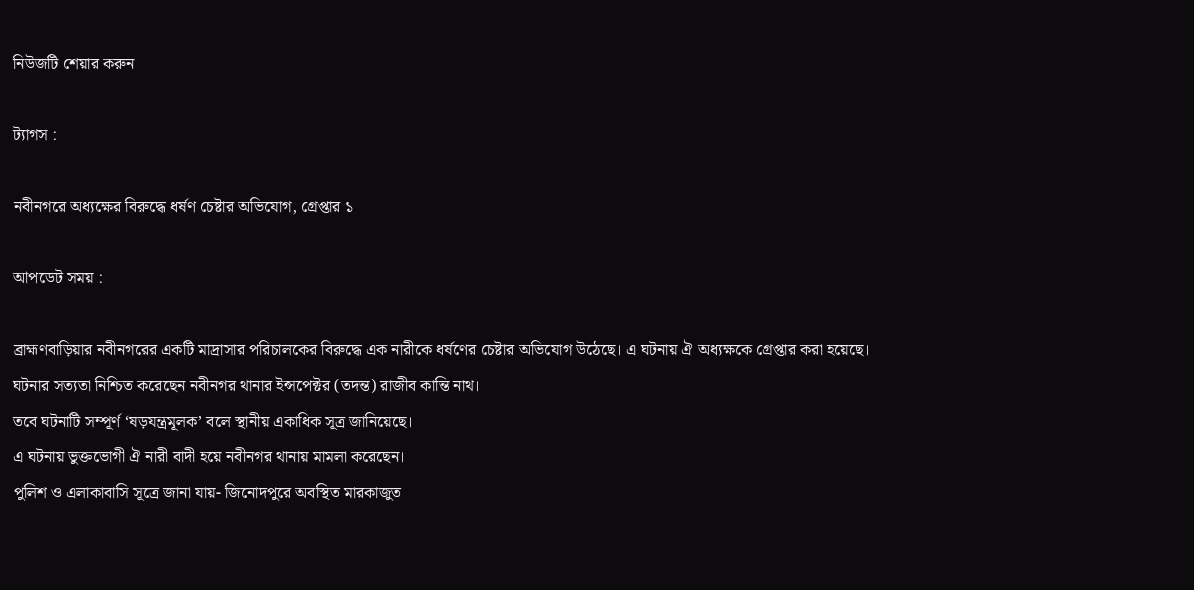নিউজটি শেয়ার করুন

ট্যাগস :

নবীনগরে অধ্যক্ষের বিরুদ্ধে ধর্ষণ চেষ্টার অভিযোগ, গ্রেপ্তার ১

আপডেট সময় :

ব্রাহ্মণবাড়িয়ার নবীনগরের একটি মাদ্রাসার পরিচালকের বিরুদ্ধে এক নারীকে ধর্ষণের চেষ্টার অভিযোগ উঠেছে। এ ঘটনায় ঐ অধ্যক্ষকে গ্রেপ্তার করা হয়েছে।
ঘটনার সত্যতা নিশ্চিত করেছেন নবীনগর থানার ইন্সপেক্টর (তদন্ত) রাজীব কান্তি নাথ।
তবে ঘটনাটি সম্পূর্ণ ‘ষড়যন্ত্রমূলক’ বলে স্থানীয় একাধিক সূত্র জানিয়েছে।
এ ঘটনায় ভুক্তভোগী ঐ নারী বাদী হয়ে নবীনগর থানায় মামলা করেছেন।
পুলিশ ও এলাকাবাসি সূত্রে জানা যায়- জিনোদপুরে অবস্থিত মারকাজুত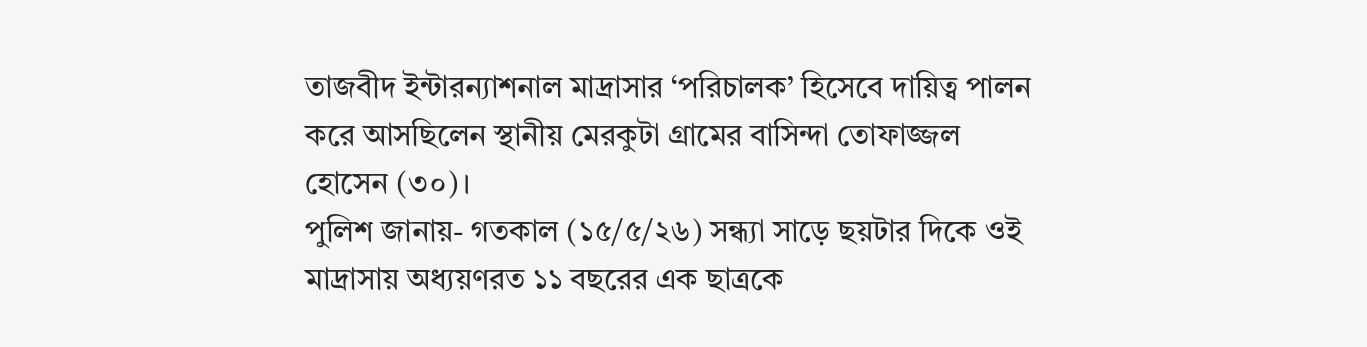তাজবীদ ইন্টারন্যাশনাল মাদ্রাসার ‘পরিচালক’ হিসেবে দায়িত্ব পালন করে আসছিলেন স্থানীয় মেরকুটা গ্রামের বাসিন্দা তোফাজ্জল হোসেন (৩০)।
পুলিশ জানায়- গতকাল (১৫/৫/২৬) সন্ধ্যা সাড়ে ছয়টার দিকে ওই মাদ্রাসায় অধ্যয়ণরত ১১ বছরের এক ছাত্রকে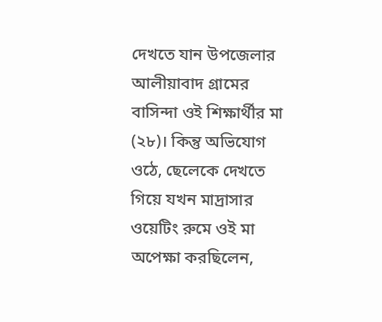দেখতে যান উপজেলার আলীয়াবাদ গ্রামের বাসিন্দা ওই শিক্ষার্থীর মা (২৮)। কিন্তু অভিযোগ ওঠে, ছেলেকে দেখতে গিয়ে যখন মাদ্রাসার ওয়েটিং রুমে ওই মা অপেক্ষা করছিলেন,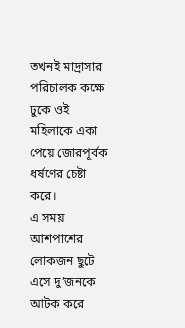তখনই মাদ্রাসার পরিচালক কক্ষে ঢুকে ওই মহিলাকে একা পেয়ে জোরপূর্বক ধর্ষণের চেষ্টা করে।
এ সময় আশপাশের লোকজন ছুটে এসে দু’জনকে আটক করে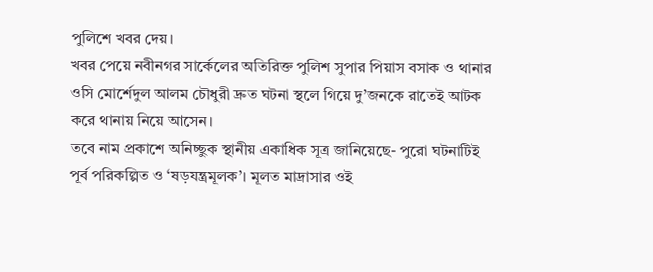পুলিশে খবর দেয়।
খবর পেয়ে নবীনগর সার্কেলের অতিরিক্ত পুলিশ সুপার পিয়াস বসাক ও থানার ওসি মোর্শেদুল আলম চৌধুরী দ্রুত ঘটনা স্থলে গিয়ে দু’জনকে রাতেই আটক করে থানায় নিয়ে আসেন।
তবে নাম প্রকাশে অনিচ্ছুক স্থানীয় একাধিক সূত্র জানিয়েছে- পুরো ঘটনাটিই পূর্ব পরিকল্পিত ও ‘ষড়যন্ত্রমূলক’। মূলত মাদ্রাসার ওই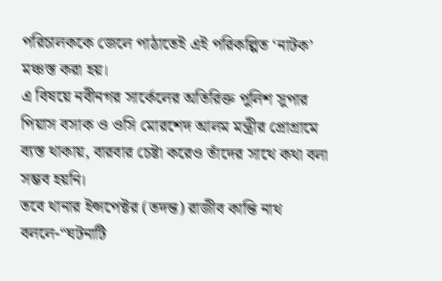পরিচালককে জেলে পাঠাতেই এই পরিকল্পিত ‘নাটক’ মঞ্চস্ত করা হয়।
এ বিষয়ে নবীনগর সার্কেলের অতিরিক্ত পুলিশ সুপার পিয়াস বসাক ও ওসি মোরশেদ আলম মন্ত্রীর প্রোগ্রামে ব্যস্ত থাকায়, বারবার চেষ্টা করেও তাঁদের সাথে কথা বলা সম্ভব হয়নি।
তবে থানার ইন্সপেক্টর (তদন্ত) রাজীব কান্তি নাথ বললে-“ঘটনাটি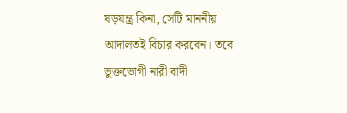ষড়যন্ত্র কিনা, সেটি মাননীয় আদালতই বিচার করবেন। তবে ভুক্তভোগী নারী বাদী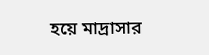হয়ে মাদ্রাসার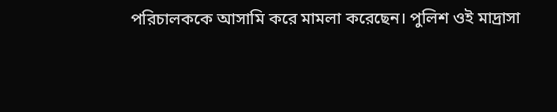পরিচালককে আসামি করে মামলা করেছেন। পুলিশ ওই মাদ্রাসা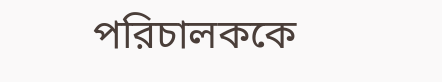পরিচালককে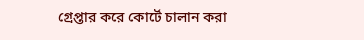গ্রেপ্তার করে কোর্টে চালান করা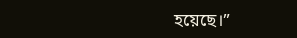হয়েছে।”